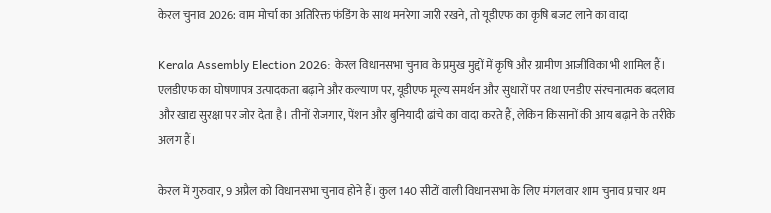केरल चुनाव 2026: वाम मोर्चा का अतिरिक्त फंडिंग के साथ मनरेगा जारी रखने, तो यूडीएफ का कृषि बजट लाने का वादा

Kerala Assembly Election 2026: केरल विधानसभा चुनाव के प्रमुख मुद्दों में कृषि और ग्रामीण आजीविका भी शामिल हैं। एलडीएफ का घोषणापत्र उत्पादकता बढ़ाने और कल्याण पर, यूडीएफ मूल्य समर्थन और सुधारों पर तथा एनडीए संरचनात्मक बदलाव और खाद्य सुरक्षा पर जोर देता है। तीनों रोजगार, पेंशन और बुनियादी ढांचे का वादा करते हैं, लेकिन किसानों की आय बढ़ाने के तरीके अलग हैं।

केरल में गुरुवार, 9 अप्रैल को विधानसभा चुनाव होने हैं। कुल 140 सीटों वाली विधानसभा के लिए मंगलवार शाम चुनाव प्रचार थम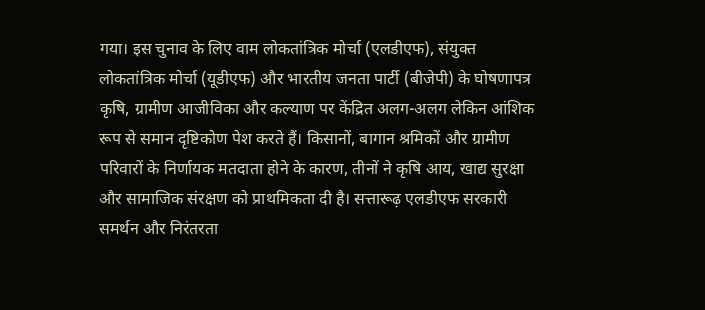गया। इस चुनाव के लिए वाम लोकतांत्रिक मोर्चा (एलडीएफ), संयुक्त लोकतांत्रिक मोर्चा (यूडीएफ) और भारतीय जनता पार्टी (बीजेपी) के घोषणापत्र कृषि, ग्रामीण आजीविका और कल्याण पर केंद्रित अलग-अलग लेकिन आंशिक रूप से समान दृष्टिकोण पेश करते हैं। किसानों, बागान श्रमिकों और ग्रामीण परिवारों के निर्णायक मतदाता होने के कारण, तीनों ने कृषि आय, खाद्य सुरक्षा और सामाजिक संरक्षण को प्राथमिकता दी है। सत्तारूढ़ एलडीएफ सरकारी समर्थन और निरंतरता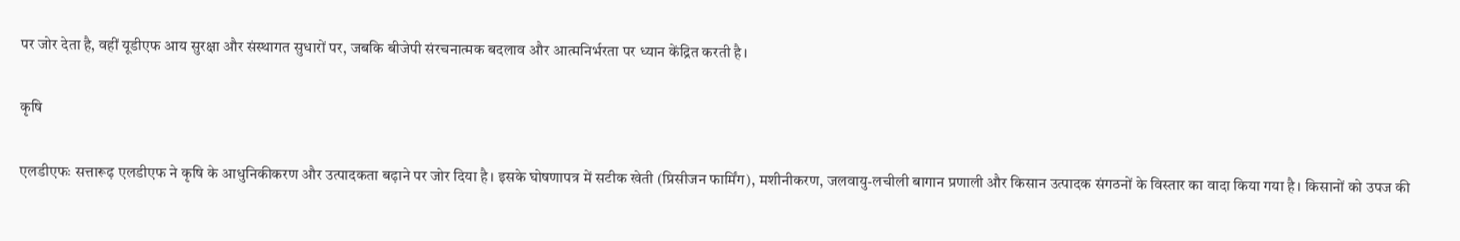पर जोर देता है, वहीं यूडीएफ आय सुरक्षा और संस्थागत सुधारों पर, जबकि बीजेपी संरचनात्मक बदलाव और आत्मनिर्भरता पर ध्यान केंद्रित करती है।

कृषि

एलडीएफः सत्तारूढ़ एलडीएफ ने कृषि के आधुनिकीकरण और उत्पादकता बढ़ाने पर जोर दिया है। इसके घोषणापत्र में सटीक खेती (प्रिसीजन फार्मिंग), मशीनीकरण, जलवायु-लचीली बागान प्रणाली और किसान उत्पादक संगठनों के विस्तार का वादा किया गया है। किसानों को उपज की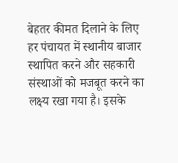बेहतर कीमत दिलाने के लिए हर पंचायत में स्थानीय बाजार स्थापित करने और सहकारी संस्थाओं को मजबूत करने का लक्ष्य रखा गया है। इसके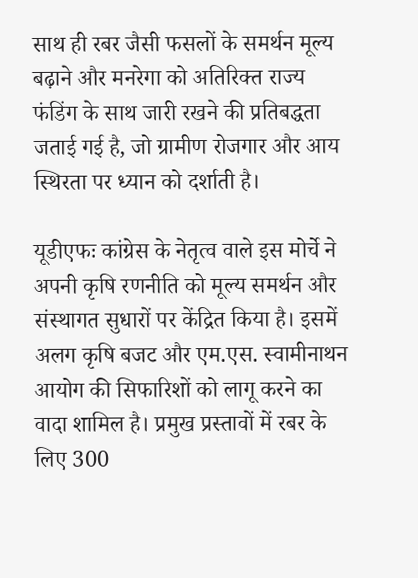साथ ही रबर जैसी फसलों के समर्थन मूल्य बढ़ाने और मनरेगा को अतिरिक्त राज्य फंडिंग के साथ जारी रखने की प्रतिबद्धता जताई गई है, जो ग्रामीण रोजगार और आय स्थिरता पर ध्यान को दर्शाती है।

यूडीएफः कांग्रेस के नेतृत्व वाले इस मोर्चे ने अपनी कृषि रणनीति को मूल्य समर्थन और संस्थागत सुधारों पर केंद्रित किया है। इसमें अलग कृषि बजट और एम.एस. स्वामीनाथन आयोग की सिफारिशों को लागू करने का वादा शामिल है। प्रमुख प्रस्तावों में रबर के लिए 300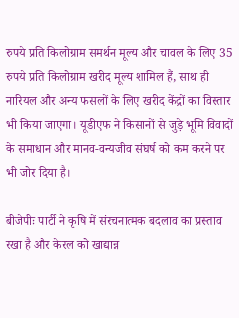रुपये प्रति किलोग्राम समर्थन मूल्य और चावल के लिए 35 रुपये प्रति किलोग्राम खरीद मूल्य शामिल हैं, साथ ही नारियल और अन्य फसलों के लिए खरीद केंद्रों का विस्तार भी किया जाएगा। यूडीएफ ने किसानों से जुड़े भूमि विवादों के समाधान और मानव-वन्यजीव संघर्ष को कम करने पर भी जोर दिया है।

बीजेपीः पार्टी ने कृषि में संरचनात्मक बदलाव का प्रस्ताव रखा है और केरल को खाद्यान्न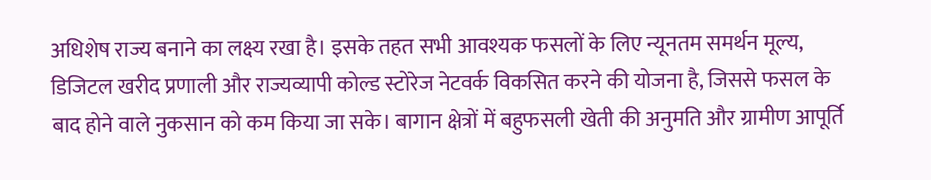अधिशेष राज्य बनाने का लक्ष्य रखा है। इसके तहत सभी आवश्यक फसलों के लिए न्यूनतम समर्थन मूल्य, डिजिटल खरीद प्रणाली और राज्यव्यापी कोल्ड स्टोरेज नेटवर्क विकसित करने की योजना है, जिससे फसल के बाद होने वाले नुकसान को कम किया जा सके। बागान क्षेत्रों में बहुफसली खेती की अनुमति और ग्रामीण आपूर्ति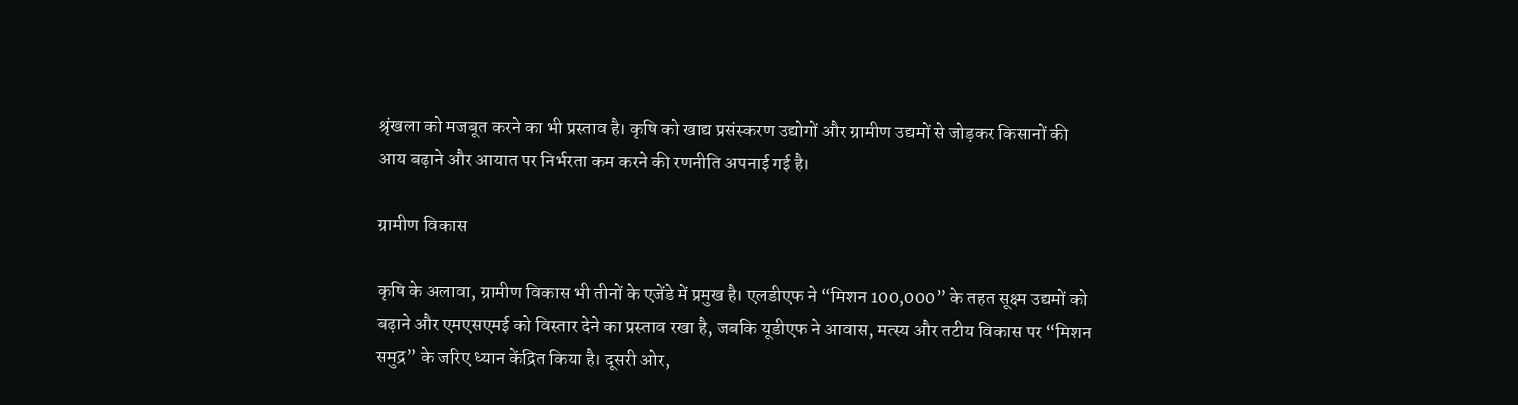श्रृंखला को मजबूत करने का भी प्रस्ताव है। कृषि को खाद्य प्रसंस्करण उद्योगों और ग्रामीण उद्यमों से जोड़कर किसानों की आय बढ़ाने और आयात पर निर्भरता कम करने की रणनीति अपनाई गई है।

ग्रामीण विकास

कृषि के अलावा, ग्रामीण विकास भी तीनों के एजेंडे में प्रमुख है। एलडीएफ ने “मिशन 100,000” के तहत सूक्ष्म उद्यमों को बढ़ाने और एमएसएमई को विस्तार देने का प्रस्ताव रखा है, जबकि यूडीएफ ने आवास, मत्स्य और तटीय विकास पर “मिशन समुद्र” के जरिए ध्यान केंद्रित किया है। दूसरी ओर,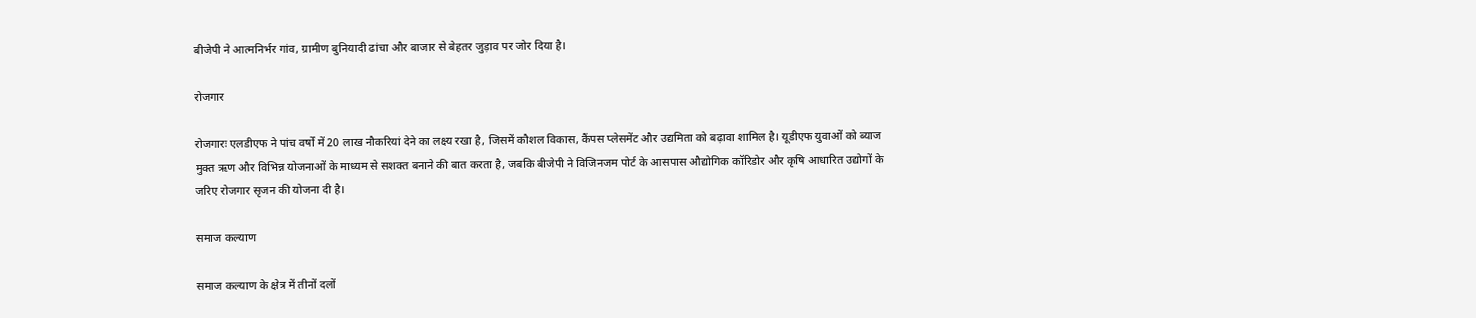बीजेपी ने आत्मनिर्भर गांव, ग्रामीण बुनियादी ढांचा और बाजार से बेहतर जुड़ाव पर जोर दिया है।

रोजगार

रोजगारः एलडीएफ ने पांच वर्षों में 20 लाख नौकरियां देने का लक्ष्य रखा है, जिसमें कौशल विकास, कैंपस प्लेसमेंट और उद्यमिता को बढ़ावा शामिल है। यूडीएफ युवाओं को ब्याज मुक्त ऋण और विभिन्न योजनाओं के माध्यम से सशक्त बनाने की बात करता है, जबकि बीजेपी ने विजिनजम पोर्ट के आसपास औद्योगिक कॉरिडोर और कृषि आधारित उद्योगों के जरिए रोजगार सृजन की योजना दी है।

समाज कल्याण

समाज कल्याण के क्षेत्र में तीनों दलों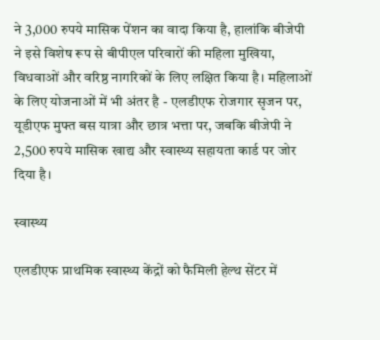ने 3,000 रुपये मासिक पेंशन का वादा किया है, हालांकि बीजेपी ने इसे विशेष रूप से बीपीएल परिवारों की महिला मुखिया, विधवाओं और वरिष्ठ नागरिकों के लिए लक्षित किया है। महिलाओं के लिए योजनाओं में भी अंतर है - एलडीएफ रोजगार सृजन पर, यूडीएफ मुफ्त बस यात्रा और छात्र भत्ता पर, जबकि बीजेपी ने 2,500 रुपये मासिक खाद्य और स्वास्थ्य सहायता कार्ड पर जोर दिया है।

स्वास्थ्य

एलडीएफ प्राथमिक स्वास्थ्य केंद्रों को फैमिली हेल्थ सेंटर में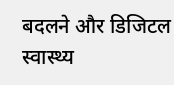बदलने और डिजिटल स्वास्थ्य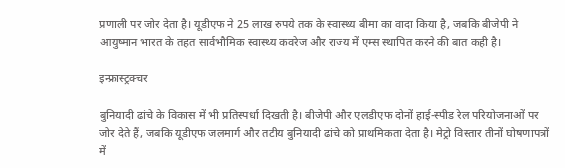प्रणाली पर जोर देता है। यूडीएफ ने 25 लाख रुपये तक के स्वास्थ्य बीमा का वादा किया है, जबकि बीजेपी ने आयुष्मान भारत के तहत सार्वभौमिक स्वास्थ्य कवरेज और राज्य में एम्स स्थापित करने की बात कही है।

इन्फ्रास्ट्रक्चर

बुनियादी ढांचे के विकास में भी प्रतिस्पर्धा दिखती है। बीजेपी और एलडीएफ दोनों हाई-स्पीड रेल परियोजनाओं पर जोर देते हैं, जबकि यूडीएफ जलमार्ग और तटीय बुनियादी ढांचे को प्राथमिकता देता है। मेट्रो विस्तार तीनों घोषणापत्रों में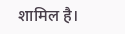शामिल है।